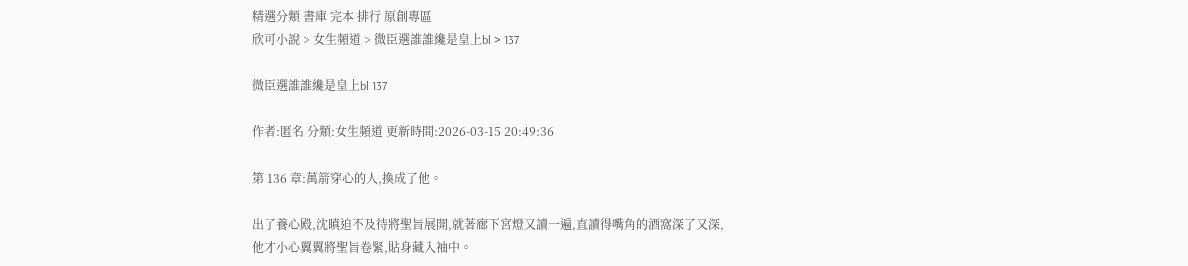精選分類 書庫 完本 排行 原創專區
欣可小說 > 女生頻道 > 微臣選誰誰纔是皇上bl > 137

微臣選誰誰纔是皇上bl 137

作者:匿名 分類:女生頻道 更新時間:2026-03-15 20:49:36

第 136 章:萬箭穿心的人,換成了他。

出了養心殿,沈瞋迫不及待將聖旨展開,就著廊下宮燈又讀一遍,直讀得嘴角的酒窩深了又深,他才小心翼翼將聖旨卷緊,貼身藏入袖中。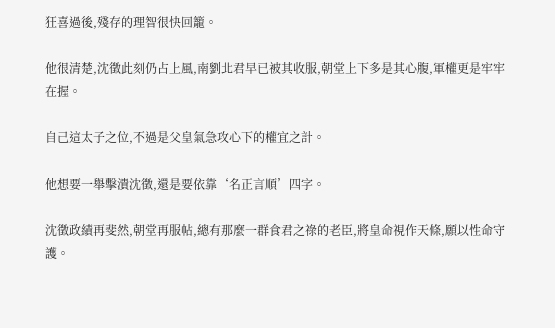狂喜過後,殘存的理智很快回籠。

他很清楚,沈徵此刻仍占上風,南劉北君早已被其收服,朝堂上下多是其心腹,軍權更是牢牢在握。

自己這太子之位,不過是父皇氣急攻心下的權宜之計。

他想要一舉擊潰沈徵,還是要依靠‘名正言順’四字。

沈徵政績再斐然,朝堂再服帖,總有那麼一群食君之祿的老臣,將皇命視作天條,願以性命守護。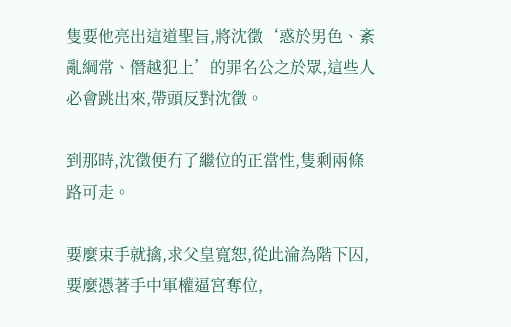隻要他亮出這道聖旨,將沈徵‘惑於男色、紊亂綱常、僭越犯上’的罪名公之於眾,這些人必會跳出來,帶頭反對沈徵。

到那時,沈徵便冇了繼位的正當性,隻剩兩條路可走。

要麼束手就擒,求父皇寬恕,從此淪為階下囚,要麼憑著手中軍權逼宮奪位,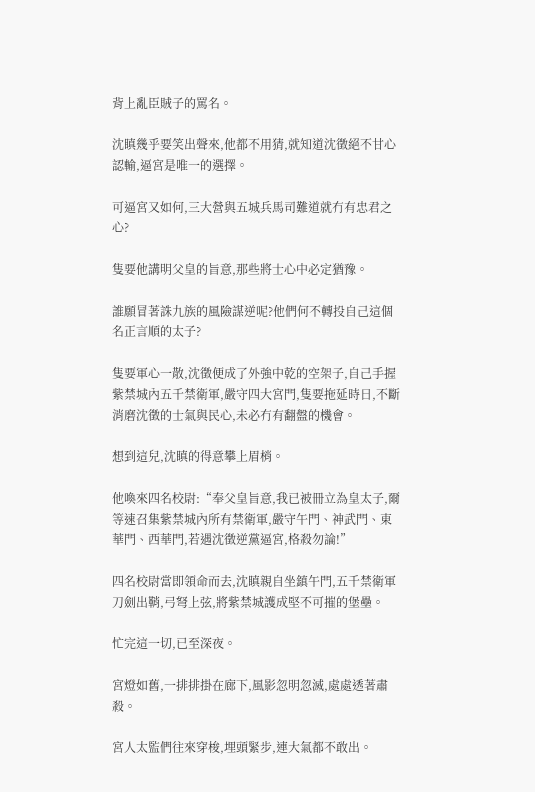背上亂臣賊子的罵名。

沈瞋幾乎要笑出聲來,他都不用猜,就知道沈徵絕不甘心認輸,逼宮是唯一的選擇。

可逼宮又如何,三大營與五城兵馬司難道就冇有忠君之心?

隻要他講明父皇的旨意,那些將士心中必定猶豫。

誰願冒著誅九族的風險謀逆呢?他們何不轉投自己這個名正言順的太子?

隻要軍心一散,沈徵便成了外強中乾的空架子,自己手握紫禁城內五千禁衛軍,嚴守四大宮門,隻要拖延時日,不斷消磨沈徵的士氣與民心,未必冇有翻盤的機會。

想到這兒,沈瞋的得意攀上眉梢。

他喚來四名校尉:“奉父皇旨意,我已被冊立為皇太子,爾等速召集紫禁城內所有禁衛軍,嚴守午門、神武門、東華門、西華門,若遇沈徵逆黨逼宮,格殺勿論!”

四名校尉當即領命而去,沈瞋親自坐鎮午門,五千禁衛軍刀劍出鞘,弓弩上弦,將紫禁城護成堅不可摧的堡壘。

忙完這一切,已至深夜。

宮燈如舊,一排排掛在廊下,風影忽明忽滅,處處透著肅殺。

宮人太監們往來穿梭,埋頭緊步,連大氣都不敢出。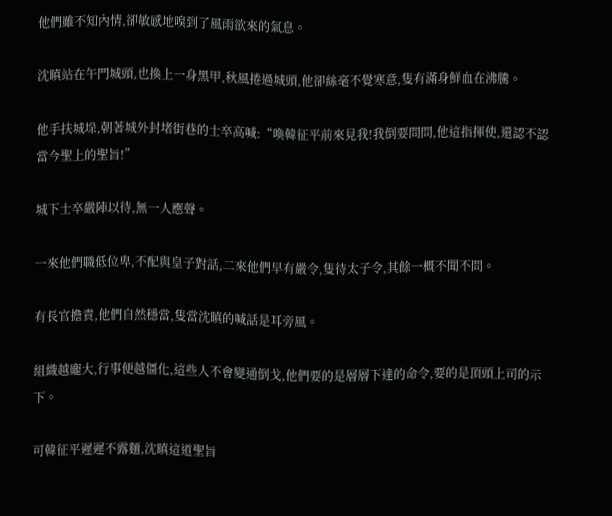他們雖不知內情,卻敏感地嗅到了風雨欲來的氣息。

沈瞋站在午門城頭,也換上一身黑甲,秋風捲過城頭,他卻絲毫不覺寒意,隻有滿身鮮血在沸騰。

他手扶城垛,朝著城外封堵街巷的士卒高喊:“喚韓征平前來見我!我倒要問問,他這指揮使,還認不認當今聖上的聖旨!”

城下士卒嚴陣以待,無一人應聲。

一來他們職低位卑,不配與皇子對話,二來他們早有嚴令,隻待太子令,其餘一概不聞不問。

有長官擔責,他們自然穩當,隻當沈瞋的喊話是耳旁風。

組織越龐大,行事便越僵化,這些人不會變通倒戈,他們要的是層層下達的命令,要的是頂頭上司的示下。

可韓征平遲遲不露麵,沈瞋這道聖旨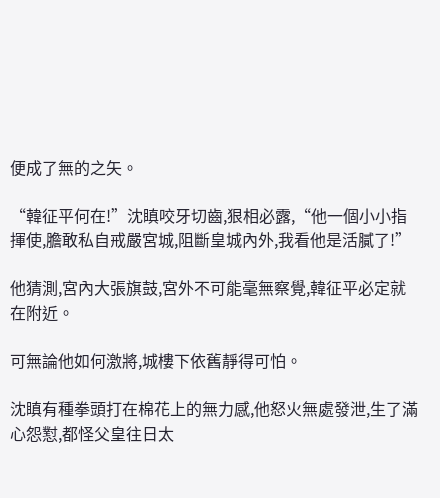便成了無的之矢。

“韓征平何在!”沈瞋咬牙切齒,狠相必露,“他一個小小指揮使,膽敢私自戒嚴宮城,阻斷皇城內外,我看他是活膩了!”

他猜測,宮內大張旗鼓,宮外不可能毫無察覺,韓征平必定就在附近。

可無論他如何激將,城樓下依舊靜得可怕。

沈瞋有種拳頭打在棉花上的無力感,他怒火無處發泄,生了滿心怨懟,都怪父皇往日太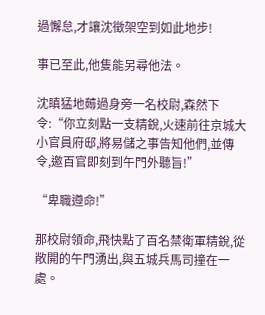過懈怠,才讓沈徵架空到如此地步!

事已至此,他隻能另尋他法。

沈瞋猛地薅過身旁一名校尉,森然下令:“你立刻點一支精銳,火速前往京城大小官員府邸,將易儲之事告知他們,並傳令,邀百官即刻到午門外聽旨!”

“卑職遵命!”

那校尉領命,飛快點了百名禁衛軍精銳,從敞開的午門湧出,與五城兵馬司撞在一處。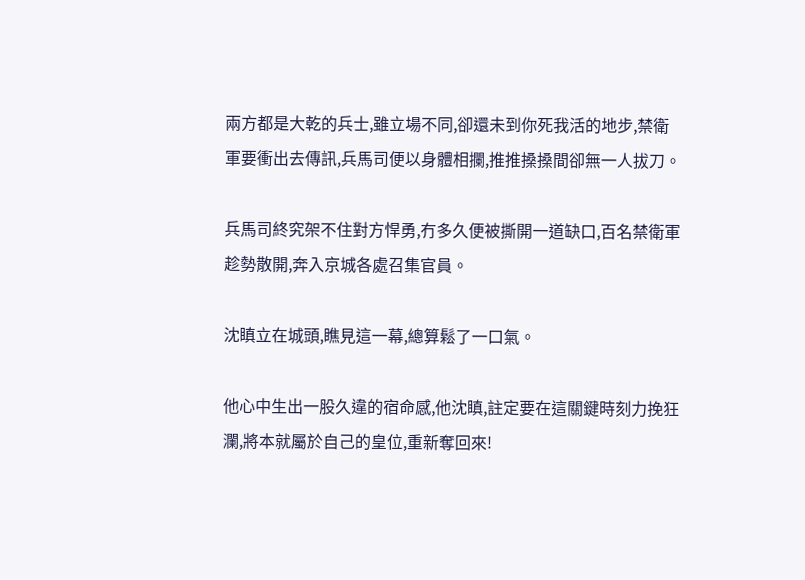兩方都是大乾的兵士,雖立場不同,卻還未到你死我活的地步,禁衛軍要衝出去傳訊,兵馬司便以身體相攔,推推搡搡間卻無一人拔刀。

兵馬司終究架不住對方悍勇,冇多久便被撕開一道缺口,百名禁衛軍趁勢散開,奔入京城各處召集官員。

沈瞋立在城頭,瞧見這一幕,總算鬆了一口氣。

他心中生出一股久違的宿命感,他沈瞋,註定要在這關鍵時刻力挽狂瀾,將本就屬於自己的皇位,重新奪回來!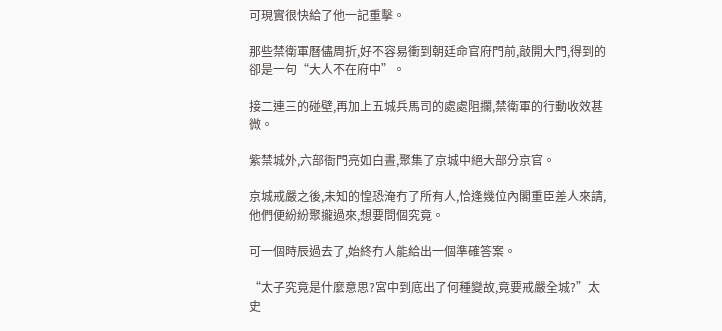可現實很快給了他一記重擊。

那些禁衛軍曆儘周折,好不容易衝到朝廷命官府門前,敲開大門,得到的卻是一句“大人不在府中”。

接二連三的碰壁,再加上五城兵馬司的處處阻攔,禁衛軍的行動收效甚微。

紫禁城外,六部衙門亮如白晝,聚集了京城中絕大部分京官。

京城戒嚴之後,未知的惶恐淹冇了所有人,恰逢幾位內閣重臣差人來請,他們便紛紛聚攏過來,想要問個究竟。

可一個時辰過去了,始終冇人能給出一個準確答案。

“太子究竟是什麼意思?宮中到底出了何種變故,竟要戒嚴全城?”太史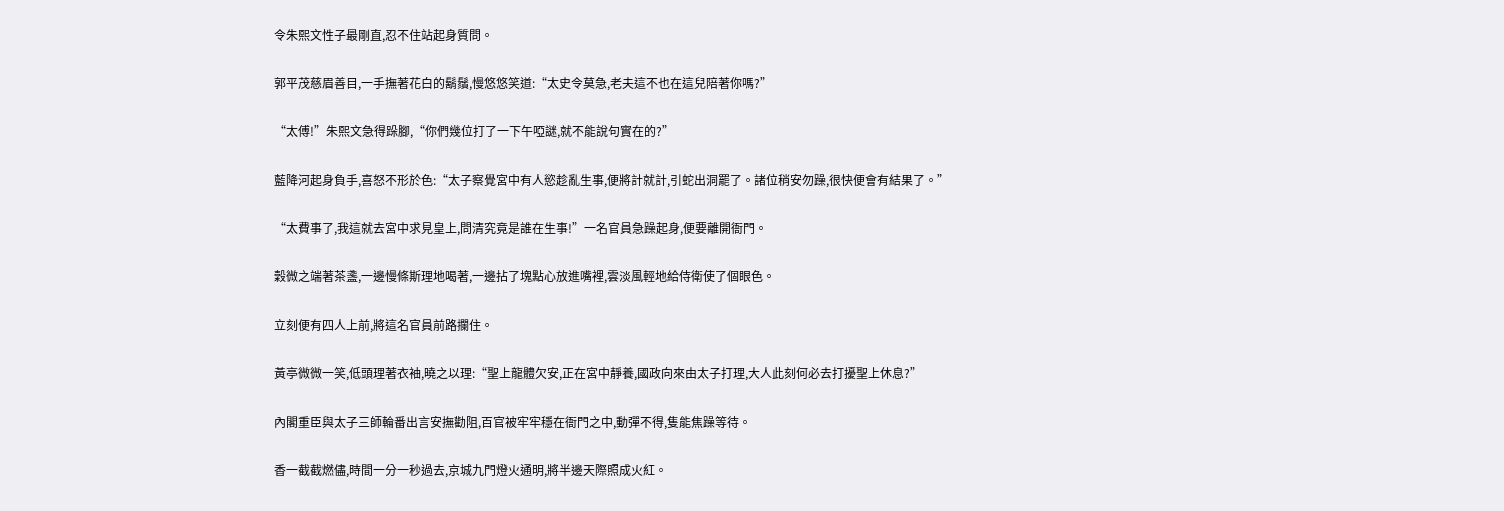令朱熙文性子最剛直,忍不住站起身質問。

郭平茂慈眉善目,一手撫著花白的鬍鬚,慢悠悠笑道:“太史令莫急,老夫這不也在這兒陪著你嗎?”

“太傅!”朱熙文急得跺腳,“你們幾位打了一下午啞謎,就不能說句實在的?”

藍降河起身負手,喜怒不形於色:“太子察覺宮中有人慾趁亂生事,便將計就計,引蛇出洞罷了。諸位稍安勿躁,很快便會有結果了。”

“太費事了,我這就去宮中求見皇上,問清究竟是誰在生事!”一名官員急躁起身,便要離開衙門。

穀微之端著茶盞,一邊慢條斯理地喝著,一邊拈了塊點心放進嘴裡,雲淡風輕地給侍衛使了個眼色。

立刻便有四人上前,將這名官員前路攔住。

黃亭微微一笑,低頭理著衣袖,曉之以理:“聖上龍體欠安,正在宮中靜養,國政向來由太子打理,大人此刻何必去打擾聖上休息?”

內閣重臣與太子三師輪番出言安撫勸阻,百官被牢牢穩在衙門之中,動彈不得,隻能焦躁等待。

香一截截燃儘,時間一分一秒過去,京城九門燈火通明,將半邊天際照成火紅。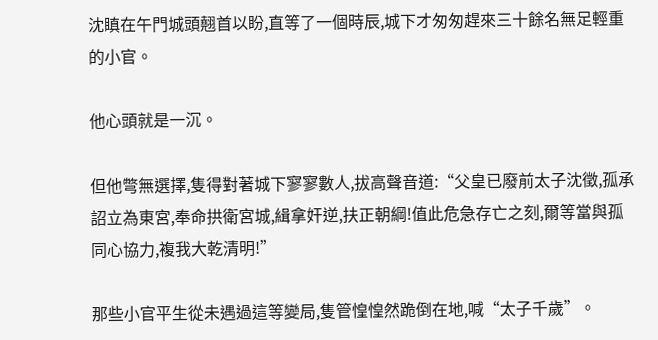沈瞋在午門城頭翹首以盼,直等了一個時辰,城下才匆匆趕來三十餘名無足輕重的小官。

他心頭就是一沉。

但他彆無選擇,隻得對著城下寥寥數人,拔高聲音道:“父皇已廢前太子沈徵,孤承詔立為東宮,奉命拱衛宮城,緝拿奸逆,扶正朝綱!值此危急存亡之刻,爾等當與孤同心協力,複我大乾清明!”

那些小官平生從未遇過這等變局,隻管惶惶然跪倒在地,喊“太子千歲”。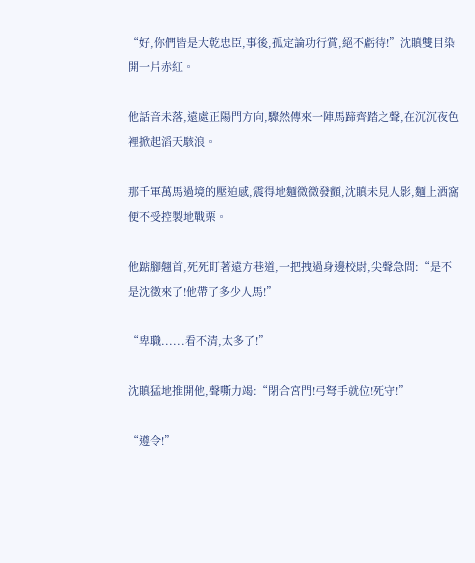“好,你們皆是大乾忠臣,事後,孤定論功行賞,絕不虧待!”沈瞋雙目染開一片赤紅。

他話音未落,遠處正陽門方向,驟然傳來一陣馬蹄齊踏之聲,在沉沉夜色裡掀起滔天駭浪。

那千軍萬馬過境的壓迫感,震得地麵微微發顫,沈瞋未見人影,麵上酒窩便不受控製地戰栗。

他踮腳翹首,死死盯著遠方巷道,一把拽過身邊校尉,尖聲急問:“是不是沈徵來了!他帶了多少人馬!”

“卑職......看不清,太多了!”

沈瞋猛地推開他,聲嘶力竭:“閉合宮門!弓弩手就位!死守!”

“遵令!”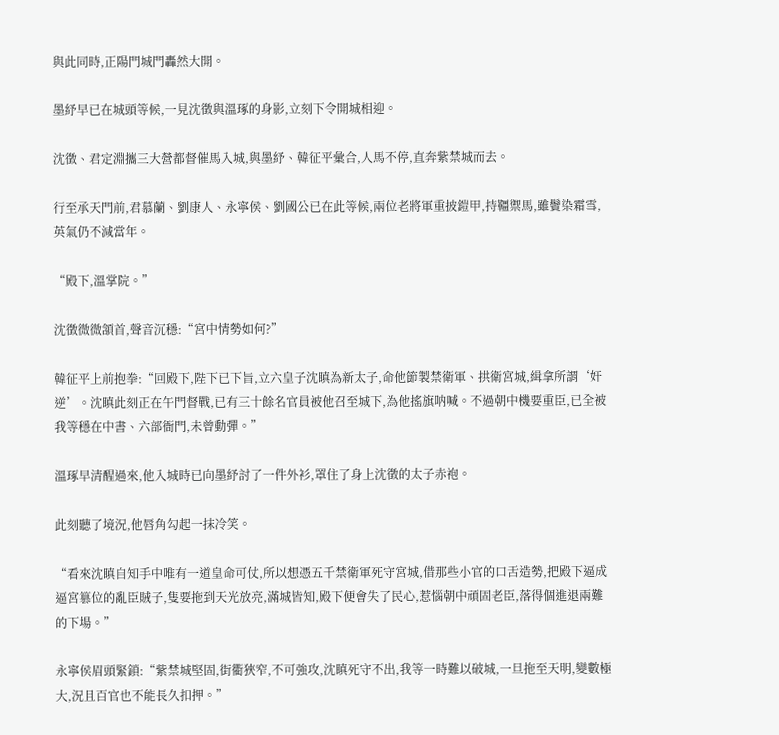與此同時,正陽門城門轟然大開。

墨紓早已在城頭等候,一見沈徵與溫琢的身影,立刻下令開城相迎。

沈徵、君定淵攜三大營都督催馬入城,與墨紓、韓征平彙合,人馬不停,直奔紫禁城而去。

行至承天門前,君慕蘭、劉康人、永寧侯、劉國公已在此等候,兩位老將軍重披鎧甲,持韁禦馬,雖鬢染霜雪,英氣仍不減當年。

“殿下,溫掌院。”

沈徵微微頷首,聲音沉穩:“宮中情勢如何?”

韓征平上前抱拳:“回殿下,陛下已下旨,立六皇子沈瞋為新太子,命他節製禁衛軍、拱衛宮城,緝拿所謂‘奸逆’。沈瞋此刻正在午門督戰,已有三十餘名官員被他召至城下,為他搖旗呐喊。不過朝中機要重臣,已全被我等穩在中書、六部衙門,未曾動彈。”

溫琢早清醒過來,他入城時已向墨紓討了一件外衫,罩住了身上沈徵的太子赤袍。

此刻聽了境況,他唇角勾起一抹冷笑。

“看來沈瞋自知手中唯有一道皇命可仗,所以想憑五千禁衛軍死守宮城,借那些小官的口舌造勢,把殿下逼成逼宮篡位的亂臣賊子,隻要拖到天光放亮,滿城皆知,殿下便會失了民心,惹惱朝中頑固老臣,落得個進退兩難的下場。”

永寧侯眉頭緊鎖:“紫禁城堅固,街衢狹窄,不可強攻,沈瞋死守不出,我等一時難以破城,一旦拖至天明,變數極大,況且百官也不能長久扣押。”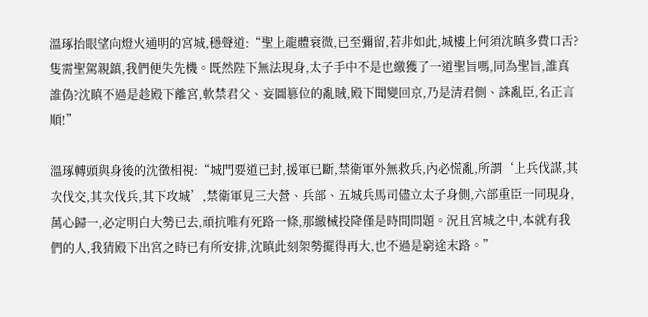溫琢抬眼望向燈火通明的宮城,穩聲道:“聖上龍體衰微,已至彌留,若非如此,城樓上何須沈瞋多費口舌?隻需聖駕親鎮,我們便失先機。既然陛下無法現身,太子手中不是也繳獲了一道聖旨嗎,同為聖旨,誰真誰偽?沈瞋不過是趁殿下離宮,軟禁君父、妄圖篡位的亂賊,殿下聞變回京,乃是清君側、誅亂臣,名正言順!”

溫琢轉頭與身後的沈徵相視:“城門要道已封,援軍已斷,禁衛軍外無救兵,內必慌亂,所謂‘上兵伐謀,其次伐交,其次伐兵,其下攻城’,禁衛軍見三大營、兵部、五城兵馬司儘立太子身側,六部重臣一同現身,萬心歸一,必定明白大勢已去,頑抗唯有死路一條,那繳械投降僅是時間問題。況且宮城之中,本就有我們的人,我猜殿下出宮之時已有所安排,沈瞋此刻架勢擺得再大,也不過是窮途末路。”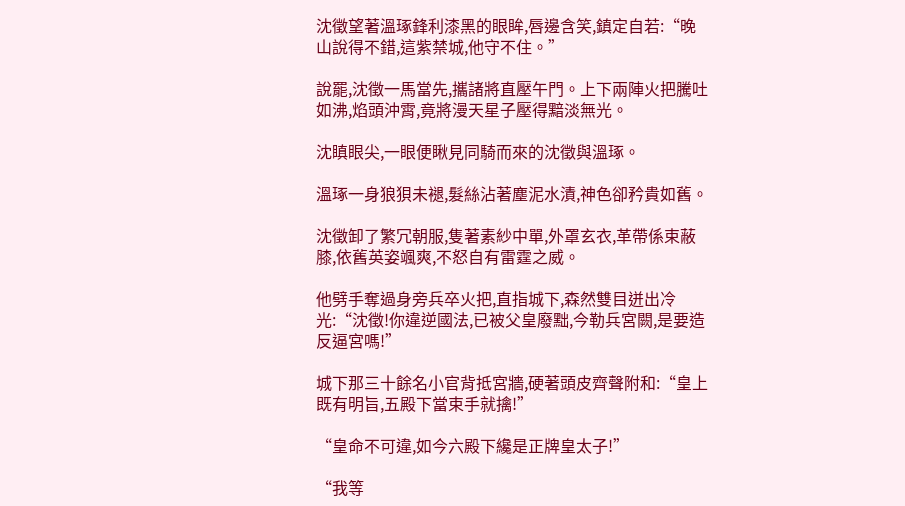沈徵望著溫琢鋒利漆黑的眼眸,唇邊含笑,鎮定自若:“晚山說得不錯,這紫禁城,他守不住。”

說罷,沈徵一馬當先,攜諸將直壓午門。上下兩陣火把騰吐如沸,焰頭沖霄,竟將漫天星子壓得黯淡無光。

沈瞋眼尖,一眼便瞅見同騎而來的沈徵與溫琢。

溫琢一身狼狽未褪,髮絲沾著塵泥水漬,神色卻矜貴如舊。

沈徵卸了繁冗朝服,隻著素紗中單,外罩玄衣,革帶係束蔽膝,依舊英姿颯爽,不怒自有雷霆之威。

他劈手奪過身旁兵卒火把,直指城下,森然雙目迸出冷光:“沈徵!你違逆國法,已被父皇廢黜,今勒兵宮闕,是要造反逼宮嗎!”

城下那三十餘名小官背抵宮牆,硬著頭皮齊聲附和:“皇上既有明旨,五殿下當束手就擒!”

“皇命不可違,如今六殿下纔是正牌皇太子!”

“我等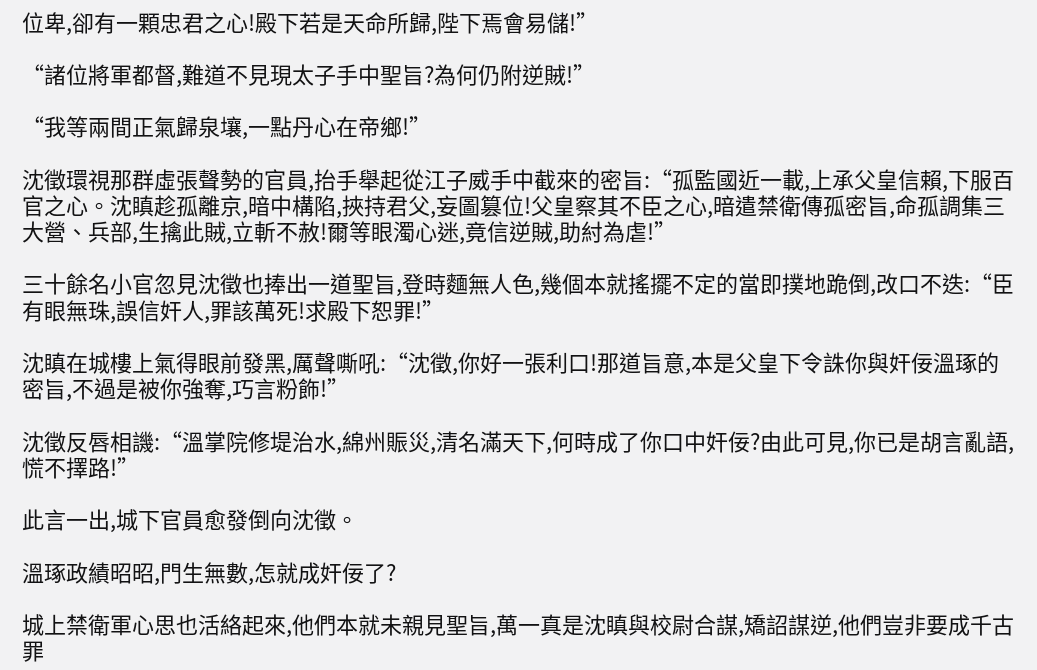位卑,卻有一顆忠君之心!殿下若是天命所歸,陛下焉會易儲!”

“諸位將軍都督,難道不見現太子手中聖旨?為何仍附逆賊!”

“我等兩間正氣歸泉壤,一點丹心在帝鄉!”

沈徵環視那群虛張聲勢的官員,抬手舉起從江子威手中截來的密旨:“孤監國近一載,上承父皇信賴,下服百官之心。沈瞋趁孤離京,暗中構陷,挾持君父,妄圖篡位!父皇察其不臣之心,暗遣禁衛傳孤密旨,命孤調集三大營、兵部,生擒此賊,立斬不赦!爾等眼濁心迷,竟信逆賊,助紂為虐!”

三十餘名小官忽見沈徵也捧出一道聖旨,登時麵無人色,幾個本就搖擺不定的當即撲地跪倒,改口不迭:“臣有眼無珠,誤信奸人,罪該萬死!求殿下恕罪!”

沈瞋在城樓上氣得眼前發黑,厲聲嘶吼:“沈徵,你好一張利口!那道旨意,本是父皇下令誅你與奸佞溫琢的密旨,不過是被你強奪,巧言粉飾!”

沈徵反唇相譏:“溫掌院修堤治水,綿州賑災,清名滿天下,何時成了你口中奸佞?由此可見,你已是胡言亂語,慌不擇路!”

此言一出,城下官員愈發倒向沈徵。

溫琢政績昭昭,門生無數,怎就成奸佞了?

城上禁衛軍心思也活絡起來,他們本就未親見聖旨,萬一真是沈瞋與校尉合謀,矯詔謀逆,他們豈非要成千古罪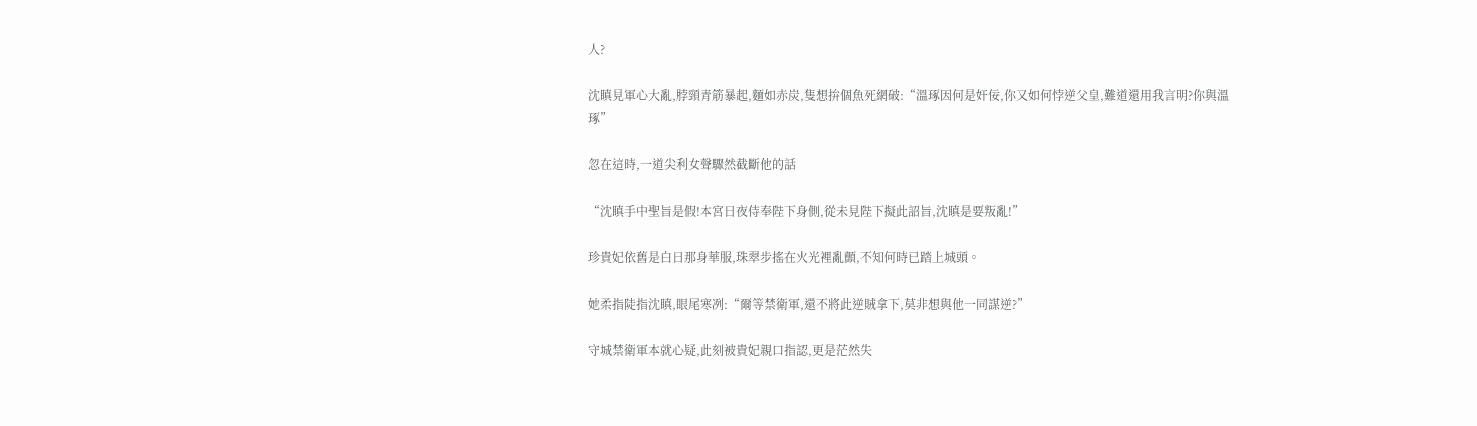人?

沈瞋見軍心大亂,脖頸青筋暴起,麵如赤炭,隻想拚個魚死網破:“溫琢因何是奸佞,你又如何悖逆父皇,難道還用我言明?你與溫琢”

忽在這時,一道尖利女聲驟然截斷他的話

“沈瞋手中聖旨是假!本宮日夜侍奉陛下身側,從未見陛下擬此詔旨,沈瞋是要叛亂!”

珍貴妃依舊是白日那身華服,珠翠步搖在火光裡亂顫,不知何時已踏上城頭。

她柔指陡指沈瞋,眼尾寒冽:“爾等禁衛軍,還不將此逆賊拿下,莫非想與他一同謀逆?”

守城禁衛軍本就心疑,此刻被貴妃親口指認,更是茫然失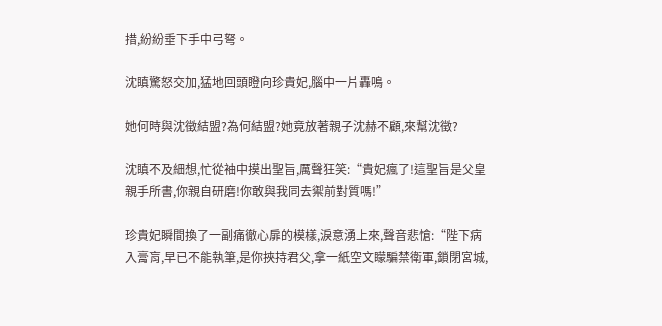措,紛紛垂下手中弓弩。

沈瞋驚怒交加,猛地回頭瞪向珍貴妃,腦中一片轟鳴。

她何時與沈徵結盟?為何結盟?她竟放著親子沈赫不顧,來幫沈徵?

沈瞋不及細想,忙從袖中摸出聖旨,厲聲狂笑:“貴妃瘋了!這聖旨是父皇親手所書,你親自研磨!你敢與我同去禦前對質嗎!”

珍貴妃瞬間換了一副痛徹心扉的模樣,淚意湧上來,聲音悲愴:“陛下病入膏肓,早已不能執筆,是你挾持君父,拿一紙空文矇騙禁衛軍,鎖閉宮城,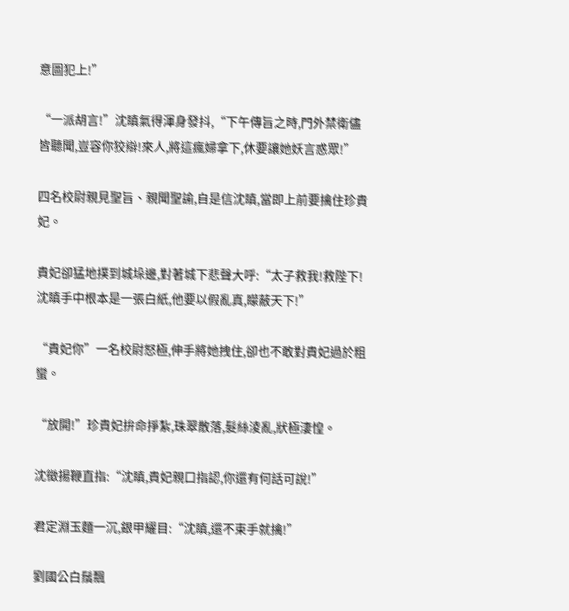意圖犯上!”

“一派胡言!”沈瞋氣得渾身發抖,“下午傳旨之時,門外禁衛儘皆聽聞,豈容你狡辯!來人,將這瘋婦拿下,休要讓她妖言惑眾!”

四名校尉親見聖旨、親聞聖諭,自是信沈瞋,當即上前要擒住珍貴妃。

貴妃卻猛地撲到城垛邊,對著城下悲聲大呼:“太子救我!救陛下!沈瞋手中根本是一張白紙,他要以假亂真,矇蔽天下!”

“貴妃你”一名校尉怒極,伸手將她拽住,卻也不敢對貴妃過於粗蠻。

“放開!”珍貴妃拚命掙紮,珠翠散落,髮絲淩亂,狀極淒惶。

沈徵揚鞭直指:“沈瞋,貴妃親口指認,你還有何話可說!”

君定淵玉麵一沉,銀甲耀目:“沈瞋,還不束手就擒!”

劉國公白鬚飄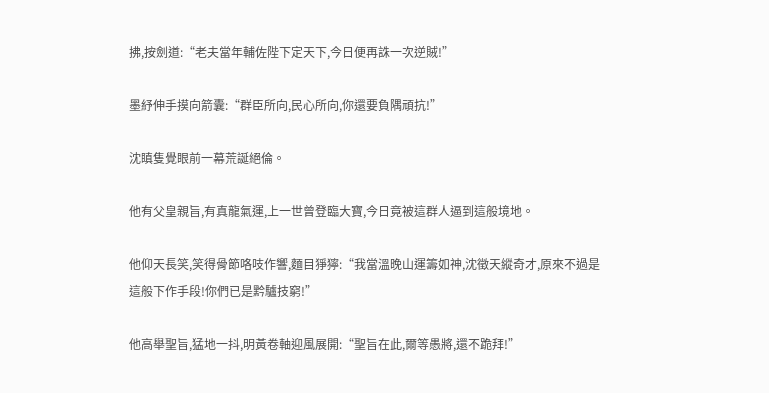拂,按劍道:“老夫當年輔佐陛下定天下,今日便再誅一次逆賊!”

墨紓伸手摸向箭囊:“群臣所向,民心所向,你還要負隅頑抗!”

沈瞋隻覺眼前一幕荒誕絕倫。

他有父皇親旨,有真龍氣運,上一世曾登臨大寶,今日竟被這群人逼到這般境地。

他仰天長笑,笑得骨節咯吱作響,麵目猙獰:“我當溫晚山運籌如神,沈徵天縱奇才,原來不過是這般下作手段!你們已是黔驢技窮!”

他高舉聖旨,猛地一抖,明黃卷軸迎風展開:“聖旨在此,爾等愚將,還不跪拜!”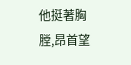他挺著胸膛,昂首望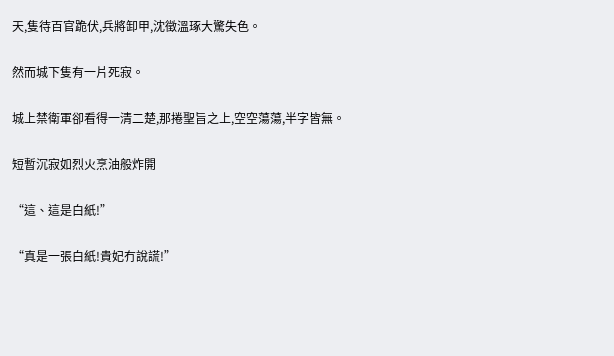天,隻待百官跪伏,兵將卸甲,沈徵溫琢大驚失色。

然而城下隻有一片死寂。

城上禁衛軍卻看得一清二楚,那捲聖旨之上,空空蕩蕩,半字皆無。

短暫沉寂如烈火烹油般炸開

“這、這是白紙!”

“真是一張白紙!貴妃冇說謊!”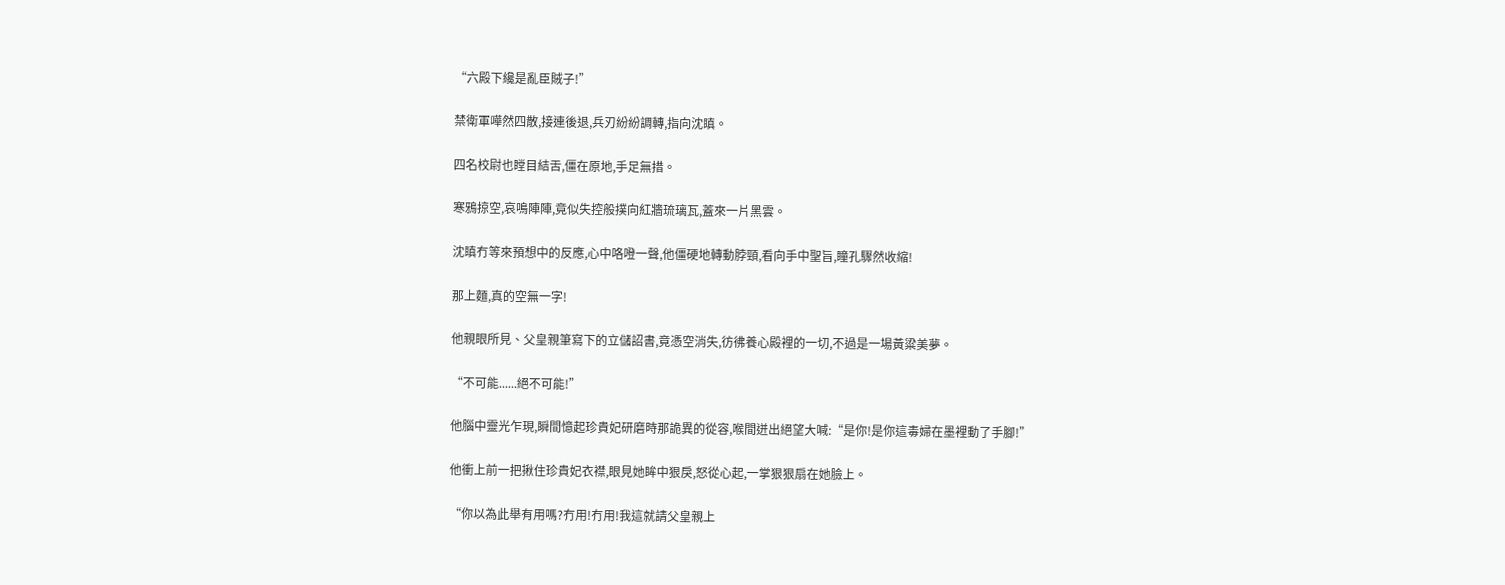“六殿下纔是亂臣賊子!”

禁衛軍嘩然四散,接連後退,兵刃紛紛調轉,指向沈瞋。

四名校尉也瞠目結舌,僵在原地,手足無措。

寒鴉掠空,哀鳴陣陣,竟似失控般撲向紅牆琉璃瓦,蓋來一片黑雲。

沈瞋冇等來預想中的反應,心中咯噔一聲,他僵硬地轉動脖頸,看向手中聖旨,瞳孔驟然收縮!

那上麵,真的空無一字!

他親眼所見、父皇親筆寫下的立儲詔書,竟憑空消失,彷彿養心殿裡的一切,不過是一場黃粱美夢。

“不可能......絕不可能!”

他腦中靈光乍現,瞬間憶起珍貴妃研磨時那詭異的從容,喉間迸出絕望大喊:“是你!是你這毒婦在墨裡動了手腳!”

他衝上前一把揪住珍貴妃衣襟,眼見她眸中狠戾,怒從心起,一掌狠狠扇在她臉上。

“你以為此舉有用嗎?冇用!冇用!我這就請父皇親上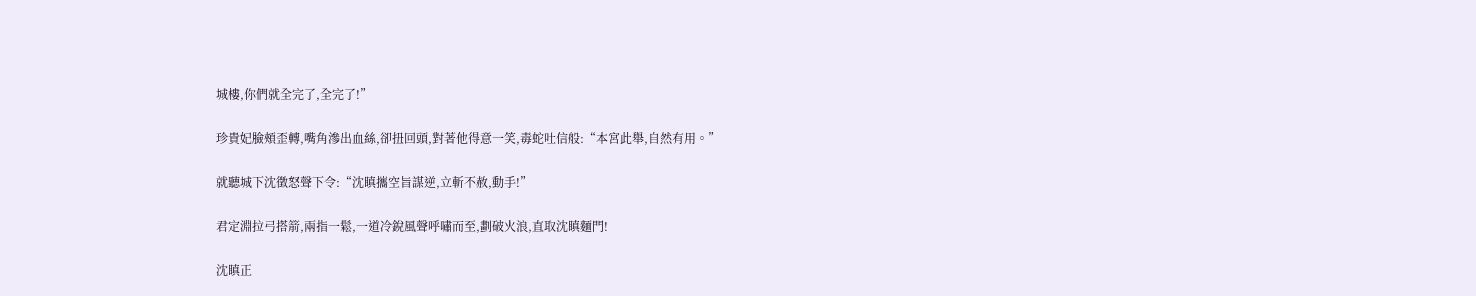城樓,你們就全完了,全完了!”

珍貴妃臉頰歪轉,嘴角滲出血絲,卻扭回頭,對著他得意一笑,毒蛇吐信般:“本宮此舉,自然有用。”

就聽城下沈徵怒聲下令:“沈瞋攜空旨謀逆,立斬不赦,動手!”

君定淵拉弓搭箭,兩指一鬆,一道冷銳風聲呼嘯而至,劃破火浪,直取沈瞋麵門!

沈瞋正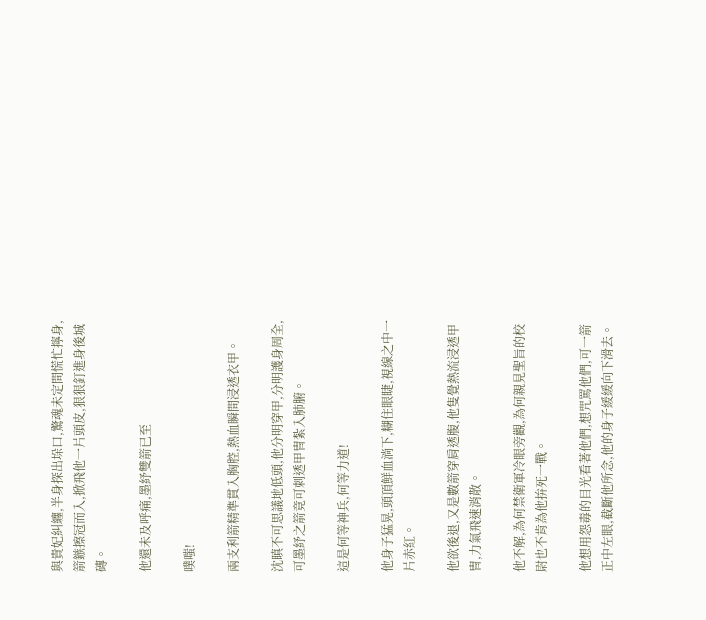與貴妃糾纏,半身探出垛口,驚魂未定間慌忙擰身,箭鏃擦冠而入,掀飛他一片頭皮,狠狠釘進身後城磚。

他還未及呼痛,墨紓雙箭已至

噗嗤!

兩支利箭精準貫入胸腔,熱血瞬間浸透衣甲。

沈瞋不可思議地低頭,他分明穿甲,分明護身周全,可墨紓之箭竟可刺透甲冑紮入肺腑。

這是何等神兵,何等力道!

他身子猛晃,頭頂鮮血淌下,糊住眼睫,視線之中一片赤紅。

他欲後退,又是數箭穿肩透腹,他隻覺熱流浸透甲冑,力氣飛速消散。

他不解,為何禁衛軍冷眼旁觀,為何親見聖旨的校尉也不肯為他拚死一戰。

他想用怨毒的目光看著他們,想咒罵他們,可一箭正中左眼,截斷他所念,他的身子緩緩向下滑去。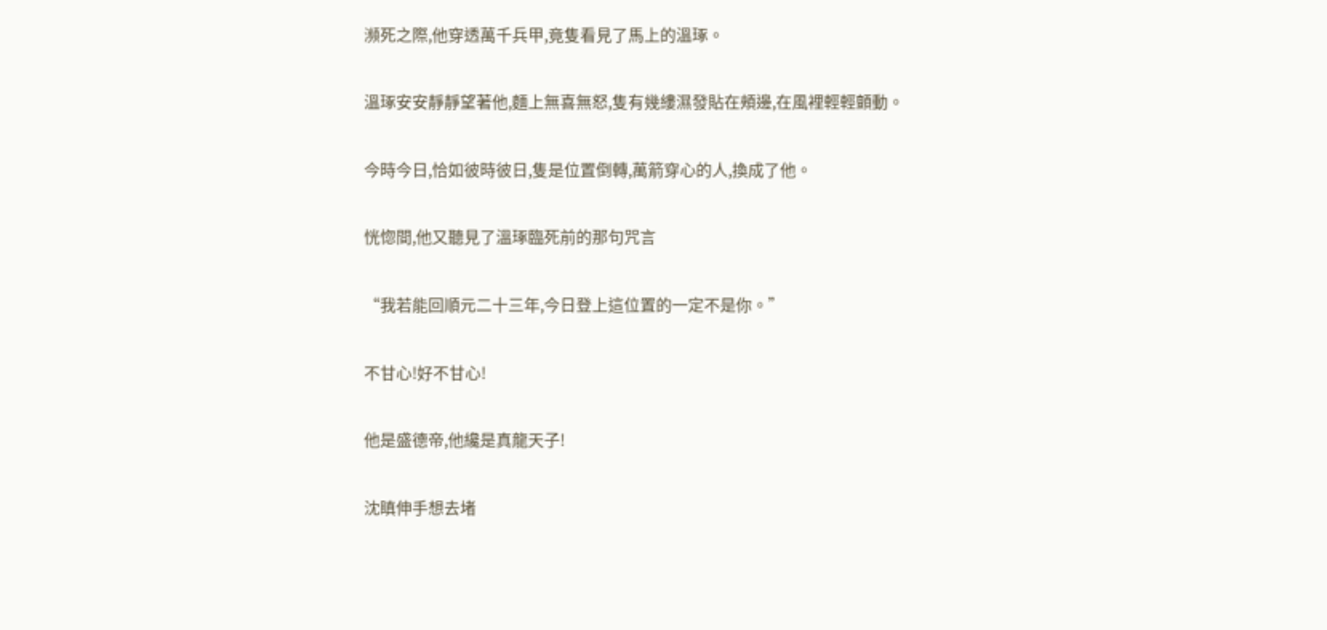瀕死之際,他穿透萬千兵甲,竟隻看見了馬上的溫琢。

溫琢安安靜靜望著他,麵上無喜無怒,隻有幾縷濕發貼在頰邊,在風裡輕輕顫動。

今時今日,恰如彼時彼日,隻是位置倒轉,萬箭穿心的人,換成了他。

恍惚間,他又聽見了溫琢臨死前的那句咒言

“我若能回順元二十三年,今日登上這位置的一定不是你。”

不甘心!好不甘心!

他是盛德帝,他纔是真龍天子!

沈瞋伸手想去堵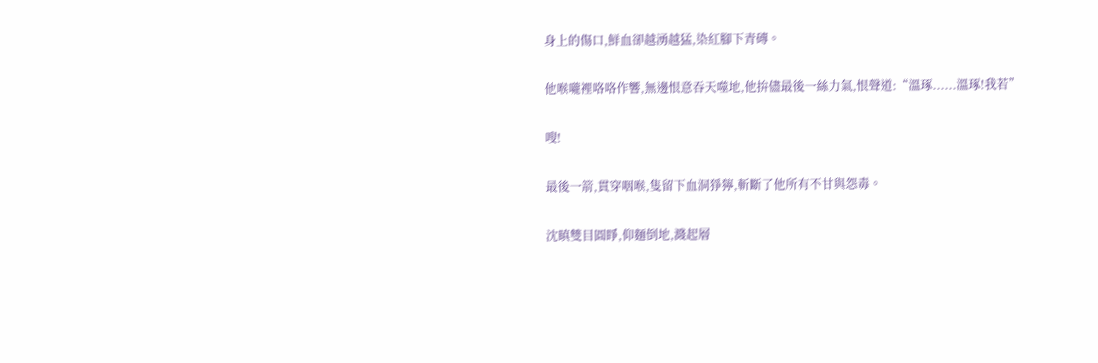身上的傷口,鮮血卻越湧越猛,染紅腳下青磚。

他喉嚨裡咯咯作響,無邊恨意吞天噬地,他拚儘最後一絲力氣,恨聲道:“溫琢......溫琢!我若”

嗖!

最後一箭,貫穿咽喉,隻留下血洞猙獰,斬斷了他所有不甘與怨毒。

沈瞋雙目圓睜,仰麵倒地,濺起層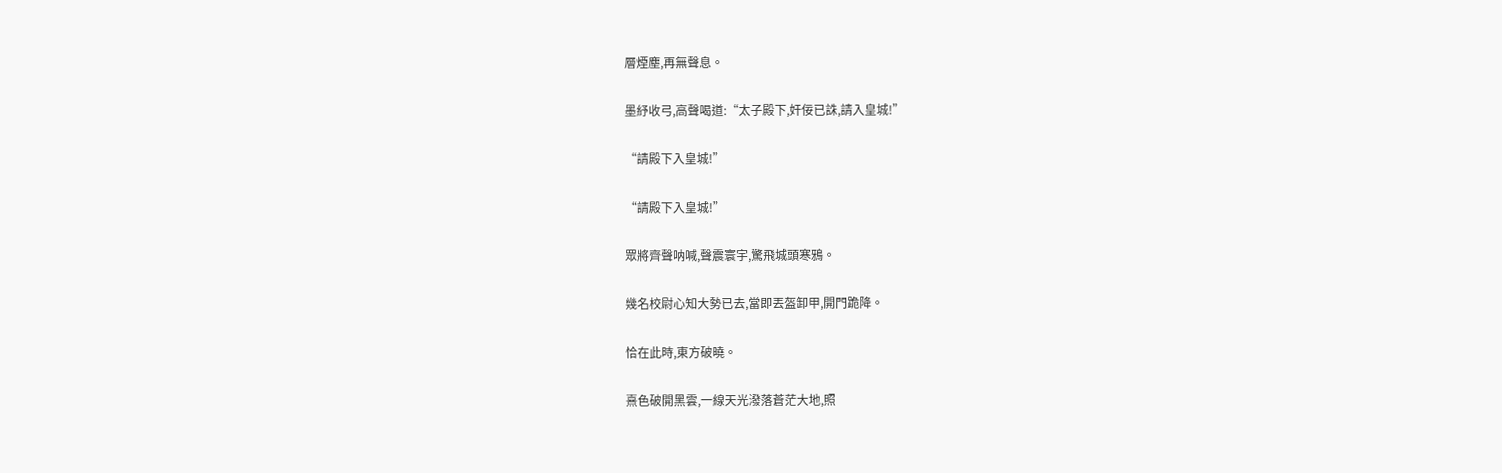層煙塵,再無聲息。

墨紓收弓,高聲喝道:“太子殿下,奸佞已誅,請入皇城!”

“請殿下入皇城!”

“請殿下入皇城!”

眾將齊聲呐喊,聲震寰宇,驚飛城頭寒鴉。

幾名校尉心知大勢已去,當即丟盔卸甲,開門跪降。

恰在此時,東方破曉。

熹色破開黑雲,一線天光潑落蒼茫大地,照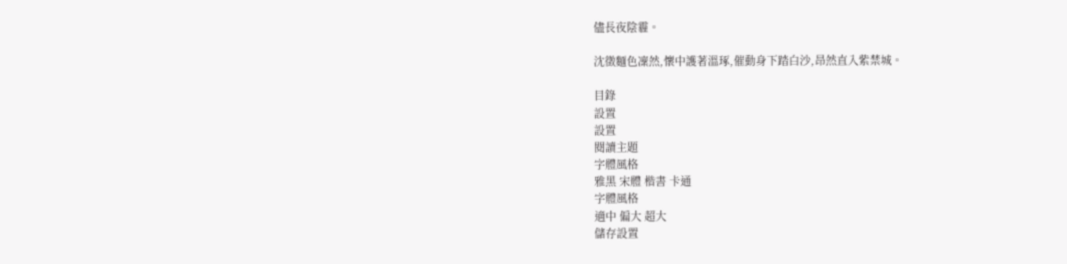儘長夜陰霾。

沈徵麵色凜然,懷中護著溫琢,催動身下踏白沙,昂然直入紫禁城。

目錄
設置
設置
閱讀主題
字體風格
雅黑 宋體 楷書 卡通
字體風格
適中 偏大 超大
儲存設置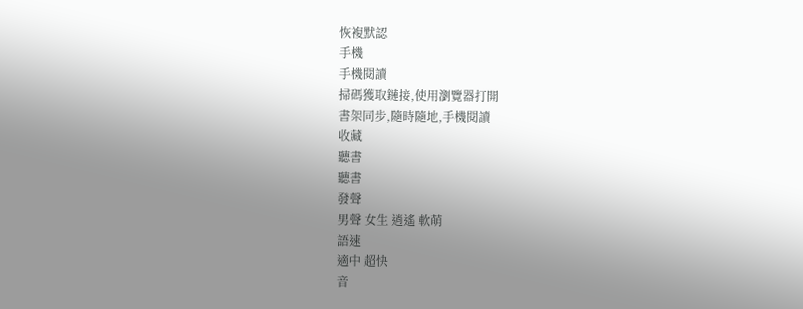恢複默認
手機
手機閱讀
掃碼獲取鏈接,使用瀏覽器打開
書架同步,隨時隨地,手機閱讀
收藏
聽書
聽書
發聲
男聲 女生 逍遙 軟萌
語速
適中 超快
音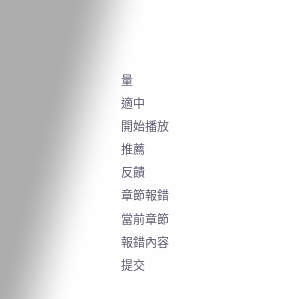量
適中
開始播放
推薦
反饋
章節報錯
當前章節
報錯內容
提交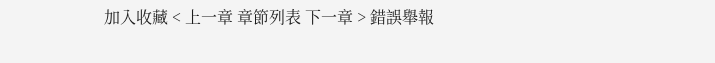加入收藏 < 上一章 章節列表 下一章 > 錯誤舉報